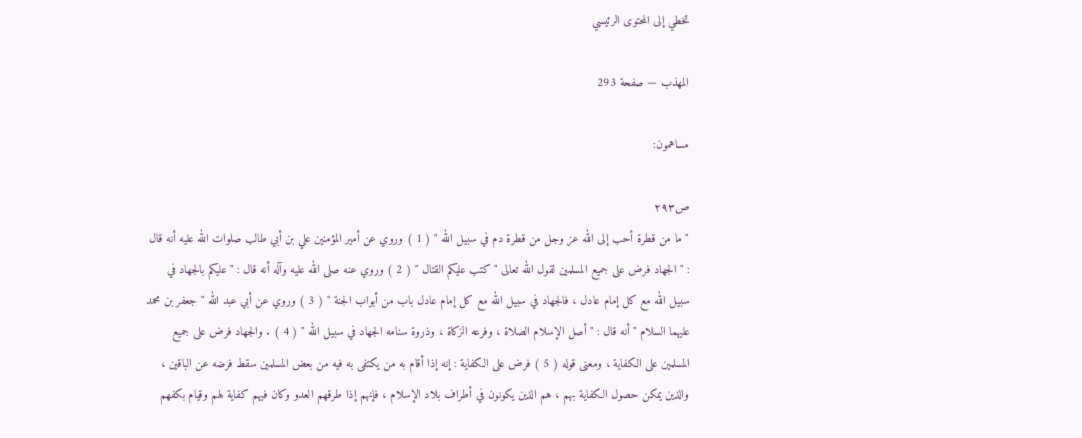تخطي إلى المحتوى الرئيسي

المهذب — صفحة 293

مساهمون:

ص٢٩٣
" ما من قطرة أحب إلى الله عز وجل من قطرة دم في سبيل الله " ( 1 ) وروي عن أمير المؤمنين علي بن أبي طالب صلوات الله عليه أنه قال : " الجهاد فرض على جميع المسلمين لقول الله تعالى " كتب عليكم القتال " ( 2 ) وروي عنه صلى الله عليه وآله أنه قال : " عليكم بالجهاد في سبيل الله مع كل إمام عادل ، فالجهاد في سبيل الله مع كل إمام عادل باب من أبواب الجنة " ( 3 ) وروي عن أبي عبد الله " جعفر بن محمد عليهما السلام " أنه قال : " أصل الإسلام الصلاة ، وفرعه الزكاة ، وذروة سنامه الجهاد في سبيل الله " ( 4 ) . والجهاد فرض على جميع المسلمين على الكفاية ، ومعنى قوله ( 5 ) فرض على الكفاية : إنه إذا أقام به من يكتفى به فيه من بعض المسلمين سقط فرضه عن الباقين ، والذين يمكن حصول الكفاية بهم ، هم الذين يكونون في أطراف بلاد الإسلام ، فإنهم إذا طرقهم العدو وكان فيهم كفاية لهم وقيام بكفهم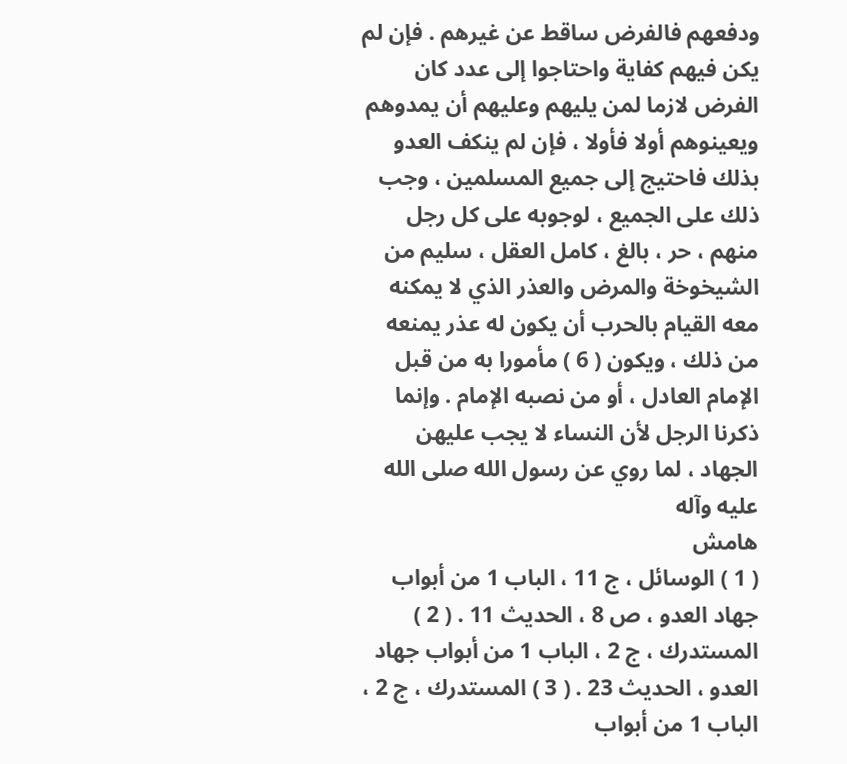ودفعهم فالفرض ساقط عن غيرهم . فإن لم يكن فيهم كفاية واحتاجوا إلى عدد كان الفرض لازما لمن يليهم وعليهم أن يمدوهم ويعينوهم أولا فأولا ، فإن لم ينكف العدو بذلك فاحتيج إلى جميع المسلمين ، وجب ذلك على الجميع ، لوجوبه على كل رجل منهم ، حر ، بالغ ، كامل العقل ، سليم من الشيخوخة والمرض والعذر الذي لا يمكنه معه القيام بالحرب أن يكون له عذر يمنعه من ذلك ، ويكون ( 6 ) مأمورا به من قبل الإمام العادل ، أو من نصبه الإمام . وإنما ذكرنا الرجل لأن النساء لا يجب عليهن الجهاد ، لما روي عن رسول الله صلى الله عليه وآله
هامش
( 1 ) الوسائل ، ج 11 ، الباب 1 من أبواب جهاد العدو ، ص 8 ، الحديث 11 . ( 2 ) المستدرك ، ج 2 ، الباب 1 من أبواب جهاد العدو ، الحديث 23 . ( 3 ) المستدرك ، ج 2 ، الباب 1 من أبواب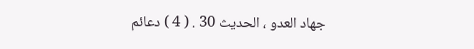جهاد العدو ، الحديث 30 . ( 4 ) دعائم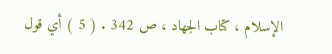الإسلام ، كتاب الجهاد ، ص 342 . ( 5 ) أي قول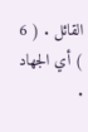القائل . ( 6 ) أي الجهاد .